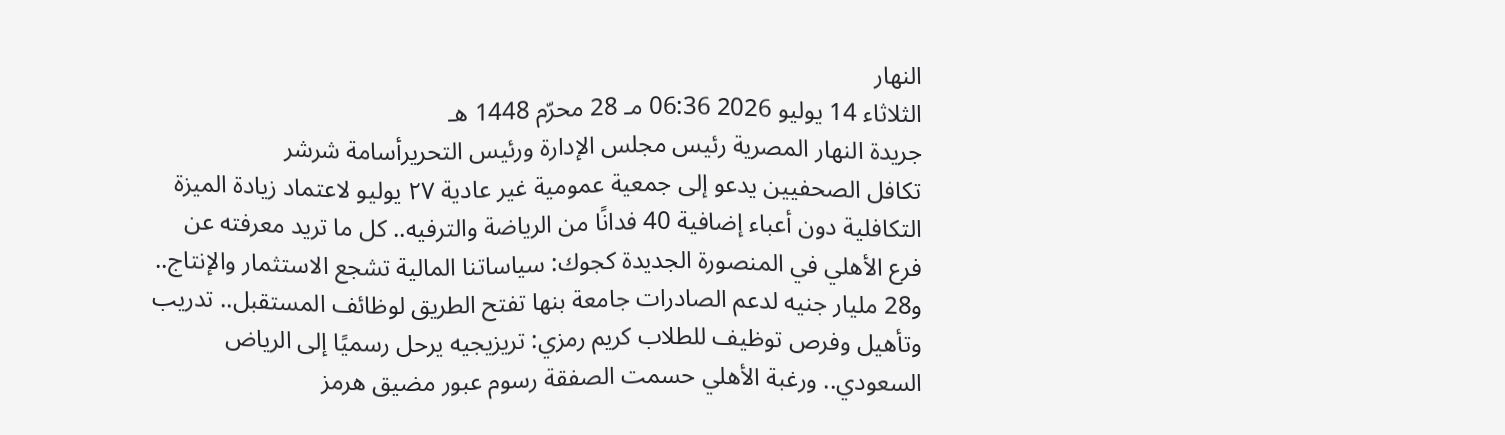النهار
الثلاثاء 14 يوليو 2026 06:36 مـ 28 محرّم 1448 هـ
جريدة النهار المصرية رئيس مجلس الإدارة ورئيس التحريرأسامة شرشر
تكافل الصحفيين يدعو إلى جمعية عمومية غير عادية ٢٧ يوليو لاعتماد زيادة الميزة التكافلية دون أعباء إضافية 40 فدانًا من الرياضة والترفيه.. كل ما تريد معرفته عن فرع الأهلي في المنصورة الجديدة كجوك: سياساتنا المالية تشجع الاستثمار والإنتاج.. و28 مليار جنيه لدعم الصادرات جامعة بنها تفتح الطريق لوظائف المستقبل.. تدريب وتأهيل وفرص توظيف للطلاب كريم رمزي: تريزيجيه يرحل رسميًا إلى الرياض السعودي.. ورغبة الأهلي حسمت الصفقة رسوم عبور مضيق هرمز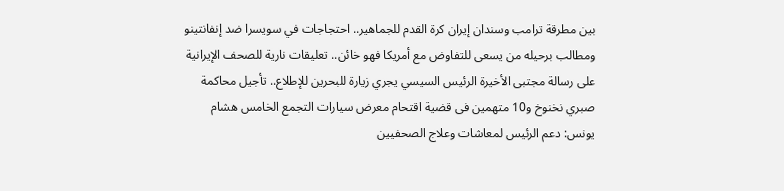بين مطرقة ترامب وسندان إيران كرة القدم للجماهير.. احتجاجات في سويسرا ضد إنفانتينو ومطالب برحيله من يسعى للتفاوض مع أمريكا فهو خائن.. تعليقات نارية للصحف الإيرانية على رسالة مجتبى الأخيرة الرئيس السيسي يجري زيارة للبحرين للإطلاع.. تأجيل محاكمة صبري نخنوخ و10 متهمين فى قضية اقتحام معرض سيارات التجمع الخامس هشام يونس: دعم الرئيس لمعاشات وعلاج الصحفيين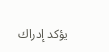يؤكد إدراك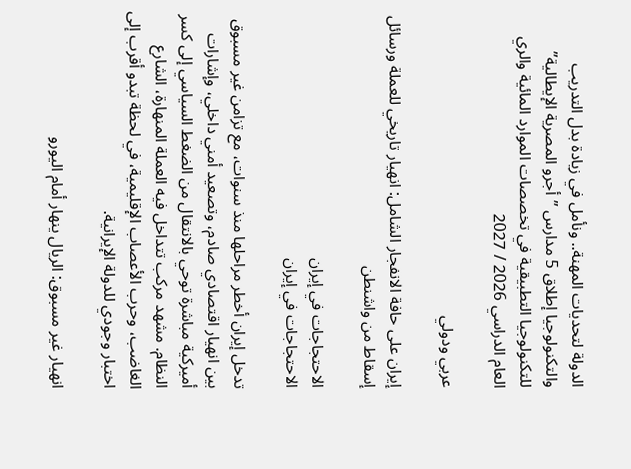الدولة لتحديات المهنة.. ونأمل في زيادة بدل التدريب والتكنولوجيا إطلاق 5 مدارس ”أجرو المصرية الإيطالية” للتكنولوجيا التطبيقية في تخصصات الموارد المائية والري العام الدراسي 2026 / 2027

عربي ودولي

إيران على حافة الانفجار الشامل: انهيار تاريخي للعملة ورسائل إسقاط من واشنطن

الاحتجاجات في إيران
الاحتجاجات في إيران

تدخل إيران أخطر مراحلها منذ سنوات، مع تزامن غير مسبوق بين انهيار اقتصادي صادم، وتصعيد أمني داخلي، وإشارات أميركية مباشرة توحي بالانتقال من الضغط السياسي إلى كسر النظام. مشهد مركب تتداخل فيه العملة المنهارة، الشارع الغاضب، وحرب الأعصاب الإقليمية، في لحظة تبدو أقرب إلى اختبار وجودي للدولة الإيرانية.

انهيار غير مسبوق: الريال ينهار أمام اليورو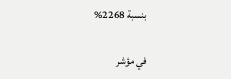بنسبة 2268%

في مؤشر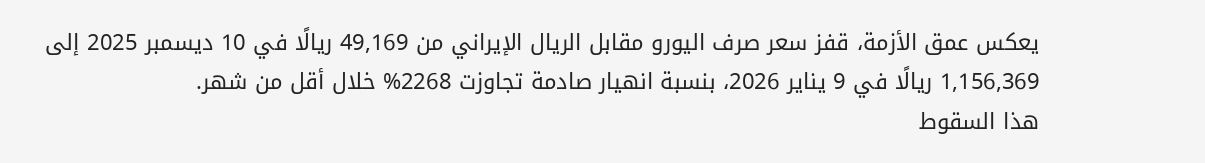يعكس عمق الأزمة، قفز سعر صرف اليورو مقابل الريال الإيراني من 49,169 ريالًا في 10 ديسمبر 2025 إلى 1,156,369 ريالًا في 9 يناير 2026، بنسبة انهيار صادمة تجاوزت 2268% خلال أقل من شهر.
هذا السقوط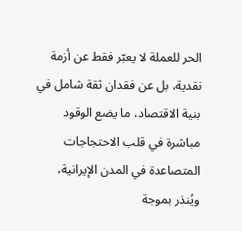الحر للعملة لا يعبّر فقط عن أزمة نقدية، بل عن فقدان ثقة شامل في بنية الاقتصاد، ما يضع الوقود مباشرة في قلب الاحتجاجات المتصاعدة في المدن الإيرانية، ويُنذر بموجة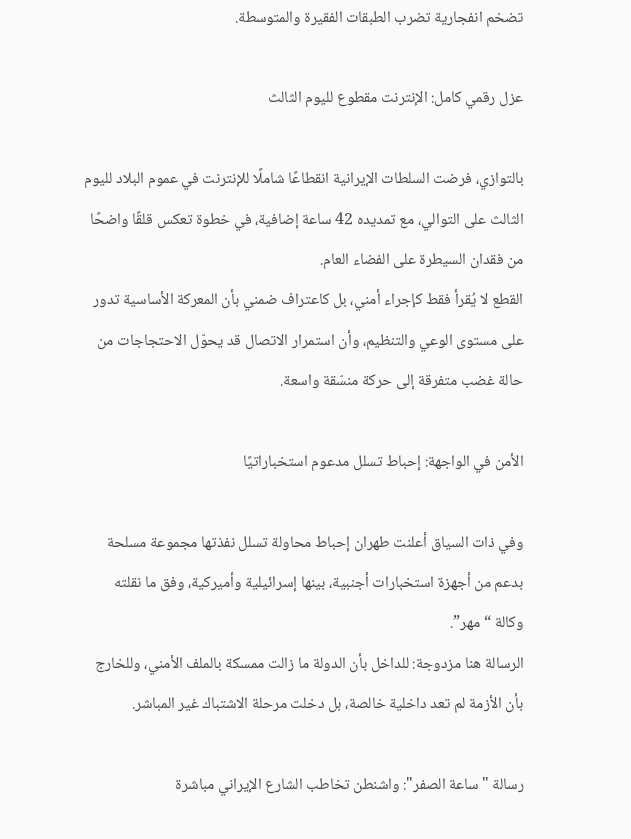تضخم انفجارية تضرب الطبقات الفقيرة والمتوسطة.

عزل رقمي كامل: الإنترنت مقطوع لليوم الثالث

بالتوازي، فرضت السلطات الإيرانية انقطاعًا شاملًا للإنترنت في عموم البلاد لليوم الثالث على التوالي، مع تمديده 42 ساعة إضافية، في خطوة تعكس قلقًا واضحًا من فقدان السيطرة على الفضاء العام.
القطع لا يُقرأ فقط كإجراء أمني، بل كاعتراف ضمني بأن المعركة الأساسية تدور على مستوى الوعي والتنظيم، وأن استمرار الاتصال قد يحوّل الاحتجاجات من حالة غضب متفرقة إلى حركة منسّقة واسعة.

الأمن في الواجهة: إحباط تسلل مدعوم استخباراتيًا

وفي ذات السياق أعلنت طهران إحباط محاولة تسلل نفذتها مجموعة مسلحة بدعم من أجهزة استخبارات أجنبية، بينها إسرائيلية وأميركية، وفق ما نقلته وكالة “مهر”.
الرسالة هنا مزدوجة: للداخل بأن الدولة ما زالت ممسكة بالملف الأمني، وللخارج بأن الأزمة لم تعد داخلية خالصة، بل دخلت مرحلة الاشتباك غير المباشر.

رسالة "ساعة الصفر": واشنطن تخاطب الشارع الإيراني مباشرة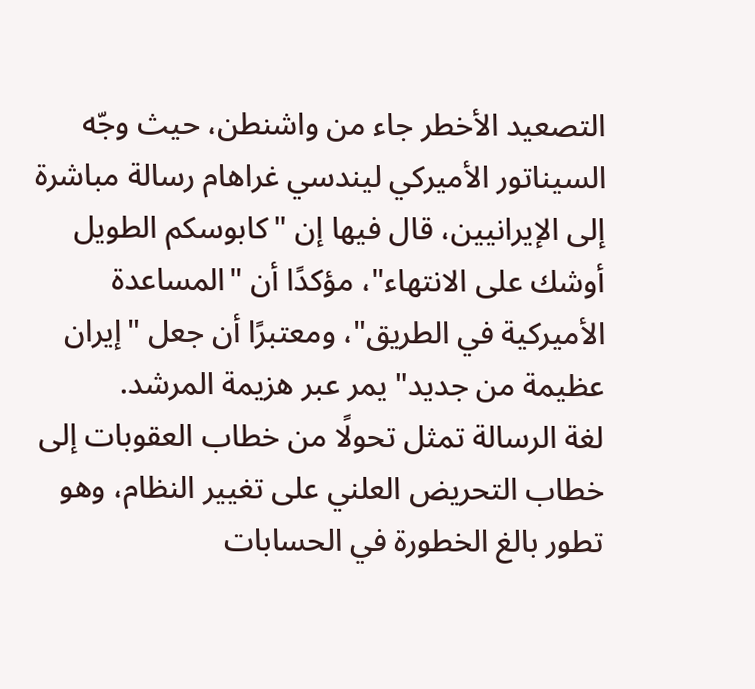التصعيد الأخطر جاء من واشنطن، حيث وجّه السيناتور الأميركي ليندسي غراهام رسالة مباشرة إلى الإيرانيين، قال فيها إن "كابوسكم الطويل أوشك على الانتهاء"، مؤكدًا أن "المساعدة الأميركية في الطريق"، ومعتبرًا أن جعل "إيران عظيمة من جديد" يمر عبر هزيمة المرشد.
لغة الرسالة تمثل تحولًا من خطاب العقوبات إلى خطاب التحريض العلني على تغيير النظام، وهو تطور بالغ الخطورة في الحسابات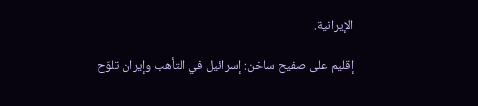الإيرانية.

إقليم على صفيح ساخن: إسرائيل في التأهب وإيران تلوّح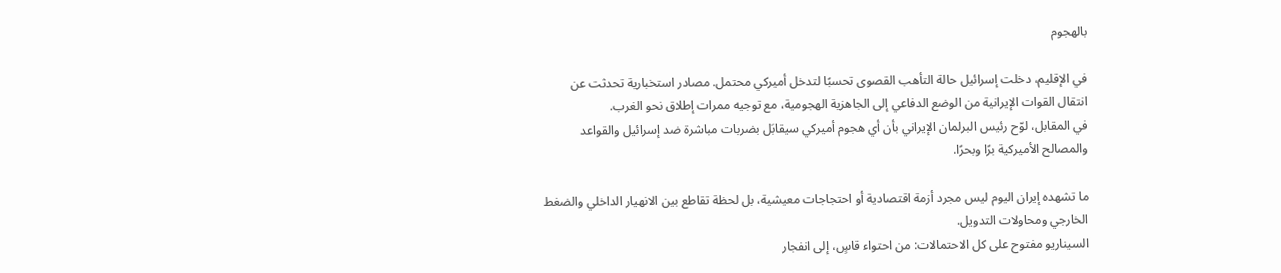بالهجوم

في الإقليم، دخلت إسرائيل حالة التأهب القصوى تحسبًا لتدخل أميركي محتمل. مصادر استخبارية تحدثت عن انتقال القوات الإيرانية من الوضع الدفاعي إلى الجاهزية الهجومية، مع توجيه ممرات إطلاق نحو الغرب.
في المقابل، لوّح رئيس البرلمان الإيراني بأن أي هجوم أميركي سيقابَل بضربات مباشرة ضد إسرائيل والقواعد والمصالح الأميركية برًا وبحرًا.

ما تشهده إيران اليوم ليس مجرد أزمة اقتصادية أو احتجاجات معيشية، بل لحظة تقاطع بين الانهيار الداخلي والضغط الخارجي ومحاولات التدويل.
السيناريو مفتوح على كل الاحتمالات: من احتواء قاسٍ، إلى انفجار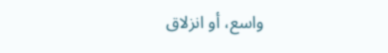واسع، أو انزلاق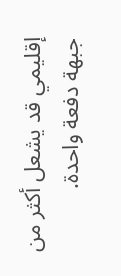إقليمي قد يشعل أكثر من جبهة دفعة واحدة.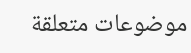موضوعات متعلقة